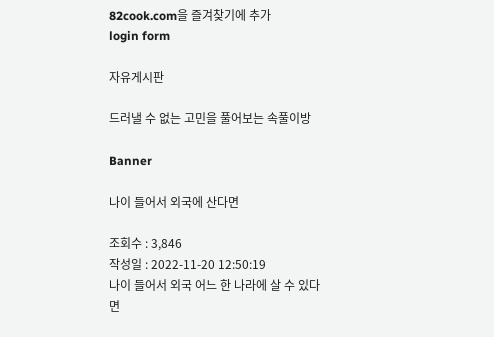82cook.com을 즐겨찾기에 추가
login form

자유게시판

드러낼 수 없는 고민을 풀어보는 속풀이방

Banner

나이 들어서 외국에 산다면

조회수 : 3,846
작성일 : 2022-11-20 12:50:19
나이 들어서 외국 어느 한 나라에 살 수 있다면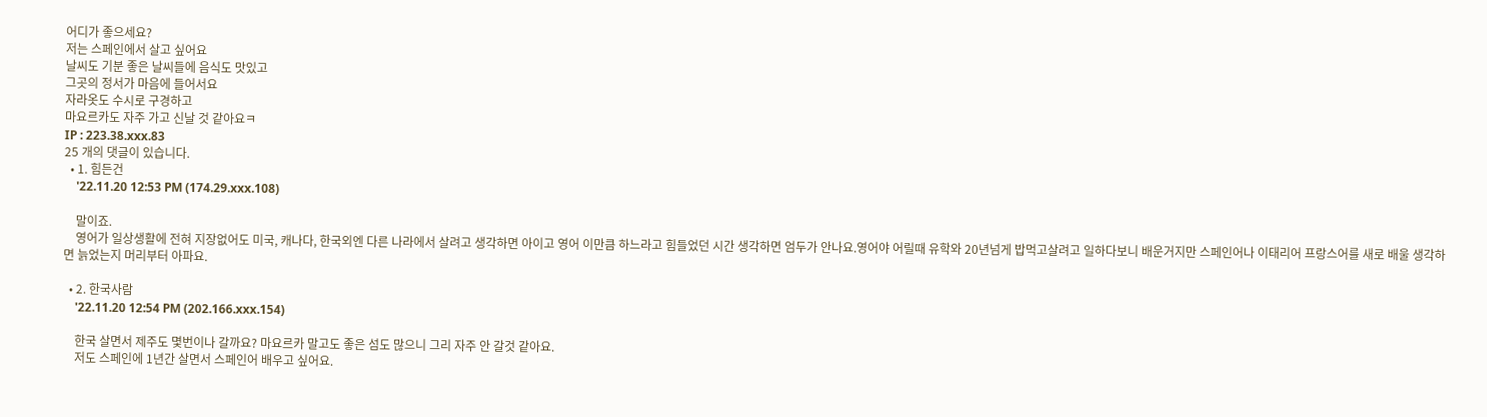어디가 좋으세요?
저는 스페인에서 살고 싶어요
날씨도 기분 좋은 날씨들에 음식도 맛있고
그곳의 정서가 마음에 들어서요
자라옷도 수시로 구경하고
마요르카도 자주 가고 신날 것 같아요ㅋ
IP : 223.38.xxx.83
25 개의 댓글이 있습니다.
  • 1. 힘든건
    '22.11.20 12:53 PM (174.29.xxx.108)

    말이죠.
    영어가 일상생활에 전혀 지장없어도 미국, 캐나다, 한국외엔 다른 나라에서 살려고 생각하면 아이고 영어 이만큼 하느라고 힘들었던 시간 생각하면 엄두가 안나요.영어야 어릴때 유학와 20년넘게 밥먹고살려고 일하다보니 배운거지만 스페인어나 이태리어 프랑스어를 새로 배울 생각하면 늙었는지 머리부터 아파요.

  • 2. 한국사람
    '22.11.20 12:54 PM (202.166.xxx.154)

    한국 살면서 제주도 몇번이나 갈까요? 마요르카 말고도 좋은 섬도 많으니 그리 자주 안 갈것 같아요.
    저도 스페인에 1년간 살면서 스페인어 배우고 싶어요.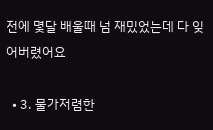전에 몇달 배울때 넘 재밌었는데 다 잊어버렸어요

  • 3. 물가저렴한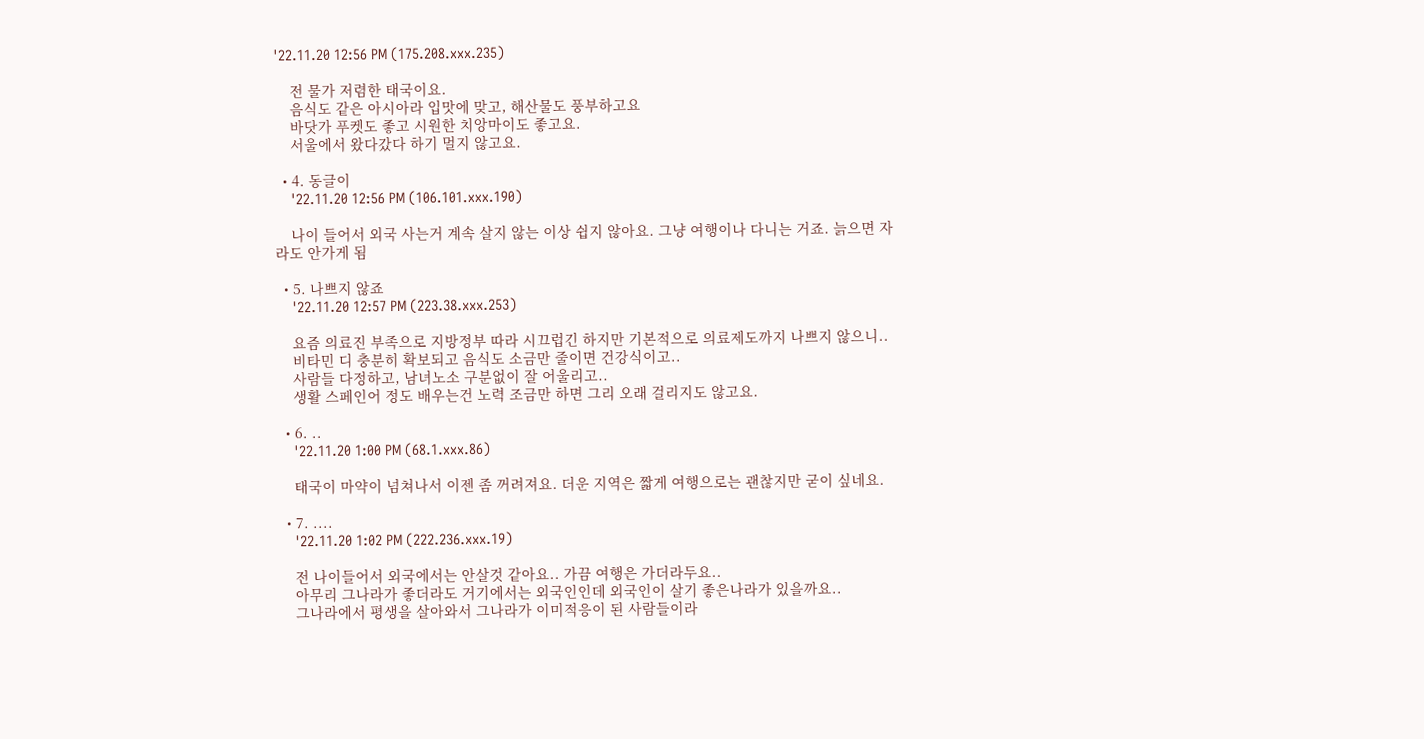'22.11.20 12:56 PM (175.208.xxx.235)

    전 물가 저렴한 태국이요.
    음식도 같은 아시아라 입맛에 맞고, 해산물도 풍부하고요
    바닷가 푸켓도 좋고 시원한 치앙마이도 좋고요.
    서울에서 왔다갔다 하기 멀지 않고요.

  • 4. 동글이
    '22.11.20 12:56 PM (106.101.xxx.190)

    나이 들어서 외국 사는거 계속 살지 않는 이상 쉽지 않아요. 그냥 여행이나 다니는 거죠. 늙으면 자라도 안가게 됨

  • 5. 나쁘지 않죠
    '22.11.20 12:57 PM (223.38.xxx.253)

    요즘 의료진 부족으로 지방정부 따라 시끄럽긴 하지만 기본적으로 의료제도까지 나쁘지 않으니..
    비타민 디 충분히 확보되고 음식도 소금만 줄이면 건강식이고..
    사람들 다정하고, 남녀노소 구분없이 잘 어울리고..
    생활 스페인어 정도 배우는건 노력 조금만 하면 그리 오래 걸리지도 않고요.

  • 6. ..
    '22.11.20 1:00 PM (68.1.xxx.86)

    태국이 마약이 넘쳐나서 이젠 좀 꺼려져요. 더운 지역은 짧게 여행으로는 괜찮지만 굳이 싶네요.

  • 7. ....
    '22.11.20 1:02 PM (222.236.xxx.19)

    전 나이들어서 외국에서는 안살것 같아요.. 가끔 여행은 가더라두요..
    아무리 그나라가 좋더라도 거기에서는 외국인인데 외국인이 살기 좋은나라가 있을까요..
    그나라에서 평생을 살아와서 그나라가 이미적응이 된 사람들이라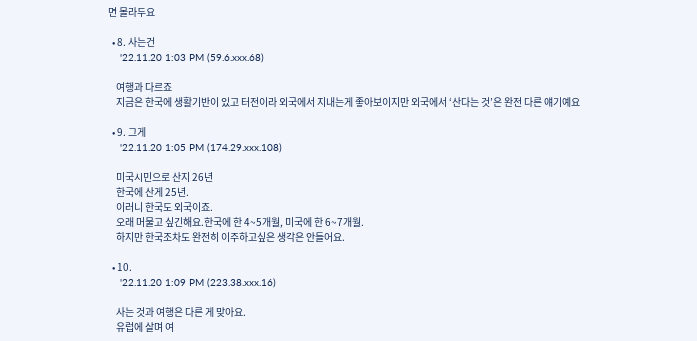면 몰라두요

  • 8. 사는건
    '22.11.20 1:03 PM (59.6.xxx.68)

    여행과 다르죠
    지금은 한국에 생활기반이 있고 터전이라 외국에서 지내는게 좋아보이지만 외국에서 ‘산다는 것’은 완전 다른 얘기예요

  • 9. 그게
    '22.11.20 1:05 PM (174.29.xxx.108)

    미국시민으로 산지 26년
    한국에 산게 25년.
    이러니 한국도 외국이죠.
    오래 머물고 싶긴해요.한국에 한 4~5개월, 미국에 한 6~7개월.
    하지만 한국조차도 완전히 이주하고싶은 생각은 안들어요.

  • 10.
    '22.11.20 1:09 PM (223.38.xxx.16)

    사는 것과 여행은 다른 게 맞아요.
    유럽에 살며 여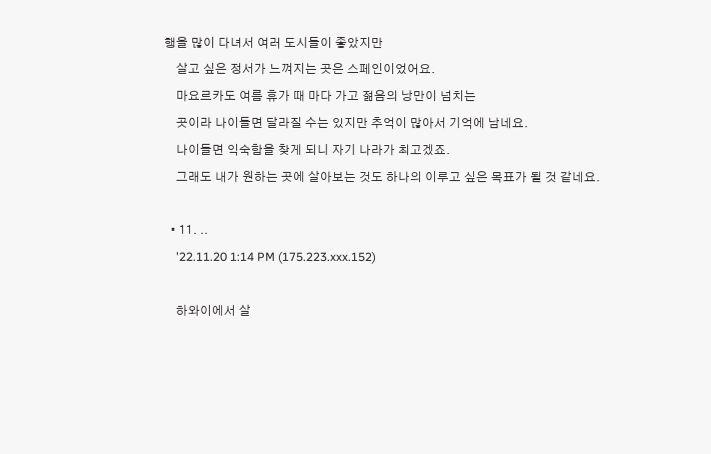행을 많이 다녀서 여러 도시들이 좋았지만
    살고 싶은 정서가 느껴지는 곳은 스페인이었어요.
    마요르카도 여름 휴가 때 마다 가고 젊음의 낭만이 넘치는
    곳이라 나이들면 달라질 수는 있지만 추억이 많아서 기억에 남네요.
    나이들면 익숙함을 찾게 되니 자기 나라가 최고겠죠.
    그래도 내가 원하는 곳에 살아보는 것도 하나의 이루고 싶은 목표가 될 것 같네요.

  • 11. ..
    '22.11.20 1:14 PM (175.223.xxx.152)

    하와이에서 살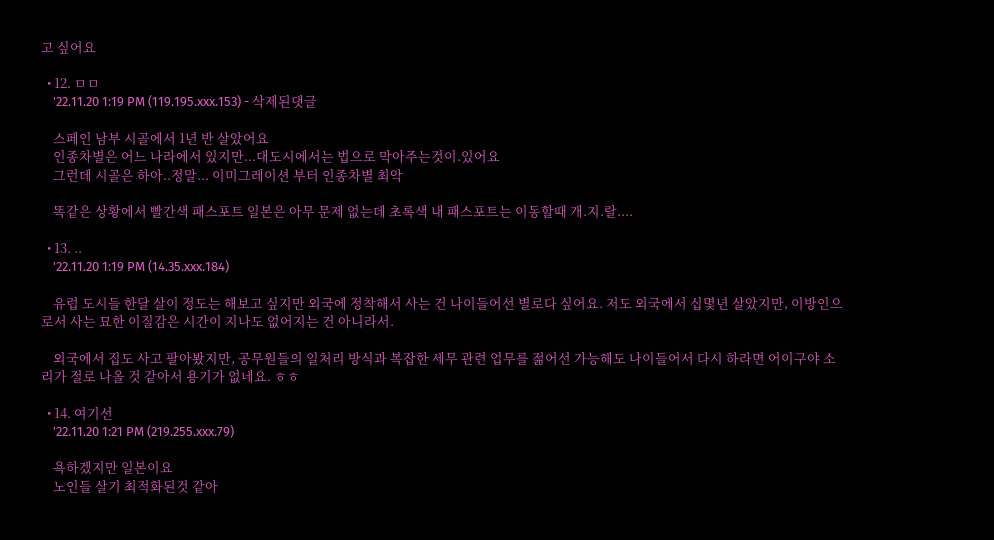고 싶어요

  • 12. ㅁㅁ
    '22.11.20 1:19 PM (119.195.xxx.153) - 삭제된댓글

    스페인 남부 시골에서 1년 반 살았어요
    인종차별은 어느 나라에서 있지만...대도시에서는 법으로 막아주는것이.있어요
    그런데 시골은 하아..정말... 이미그레이션 부터 인종차별 최악

    똑같은 상황에서 빨간색 패스포트 일본은 아무 문제 없는데 초록색 내 패스포트는 이동할때 개.지.랄....

  • 13. ..
    '22.11.20 1:19 PM (14.35.xxx.184)

    유럽 도시들 한달 살이 정도는 해보고 싶지만 외국에 정착해서 사는 건 나이들어선 별로다 싶어요. 저도 외국에서 십몇년 살았지만, 이방인으로서 사는 묘한 이질감은 시간이 지나도 없어지는 건 아니라서.

    외국에서 집도 사고 팔아봤지만, 공무원들의 일처리 방식과 복잡한 세무 관련 업무를 젊어선 가능해도 나이들어서 다시 하라면 어이구야 소리가 절로 나올 것 같아서 용기가 없네요. ㅎㅎ

  • 14. 여기선
    '22.11.20 1:21 PM (219.255.xxx.79)

    욕하겠지만 일본이요
    노인들 살기 최적화된것 같아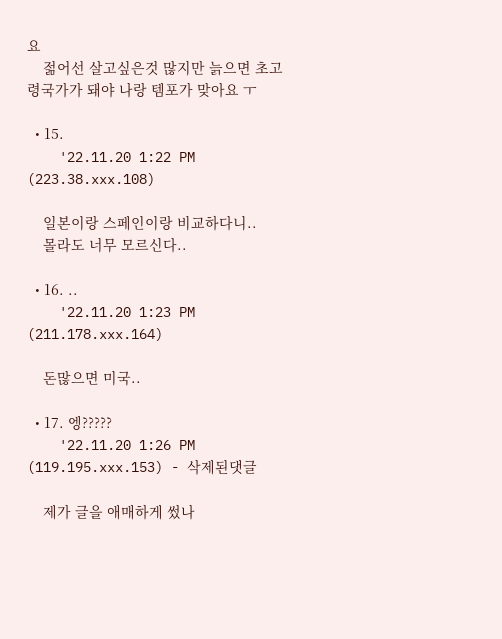요
    젊어선 살고싶은것 많지만 늙으면 초고령국가가 돼야 나랑 템포가 맞아요 ㅜ

  • 15.
    '22.11.20 1:22 PM (223.38.xxx.108)

    일본이랑 스페인이랑 비교하다니..
    몰라도 너무 모르신다..

  • 16. ..
    '22.11.20 1:23 PM (211.178.xxx.164)

    돈많으면 미국..

  • 17. 엥?????
    '22.11.20 1:26 PM (119.195.xxx.153) - 삭제된댓글

    제가 글을 애매하게 썼나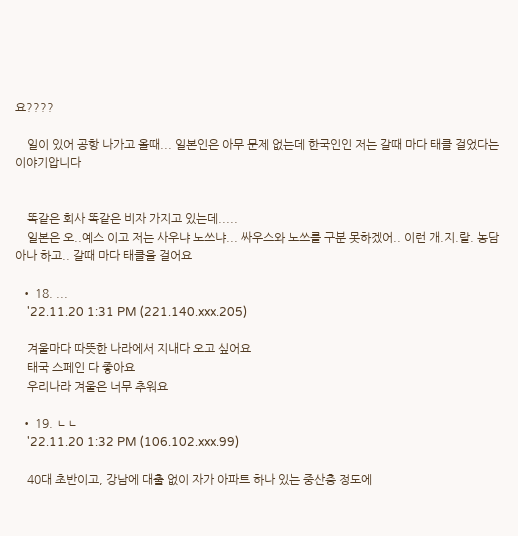요????

    일이 있어 공항 나가고 올때... 일본인은 아무 문제 없는데 한국인인 저는 갈때 마다 태클 걸었다는 이야기압니다


    똑같은 회사 똑같은 비자 가지고 있는데.....
    일본은 오..예스 이고 저는 사우냐 노쓰냐... 싸우스와 노쓰를 구분 못하겠어.. 이런 개.지.랄. 농담아나 하고.. 갈때 마다 태클을 걸어요

  • 18. ...
    '22.11.20 1:31 PM (221.140.xxx.205)

    겨울마다 따뜻한 나라에서 지내다 오고 싶어요
    태국 스페인 다 좋아요
    우리나라 겨울은 너무 추워요

  • 19. ㄴㄴ
    '22.11.20 1:32 PM (106.102.xxx.99)

    40대 초반이고, 강남에 대출 없이 자가 아파트 하나 있는 중산층 정도에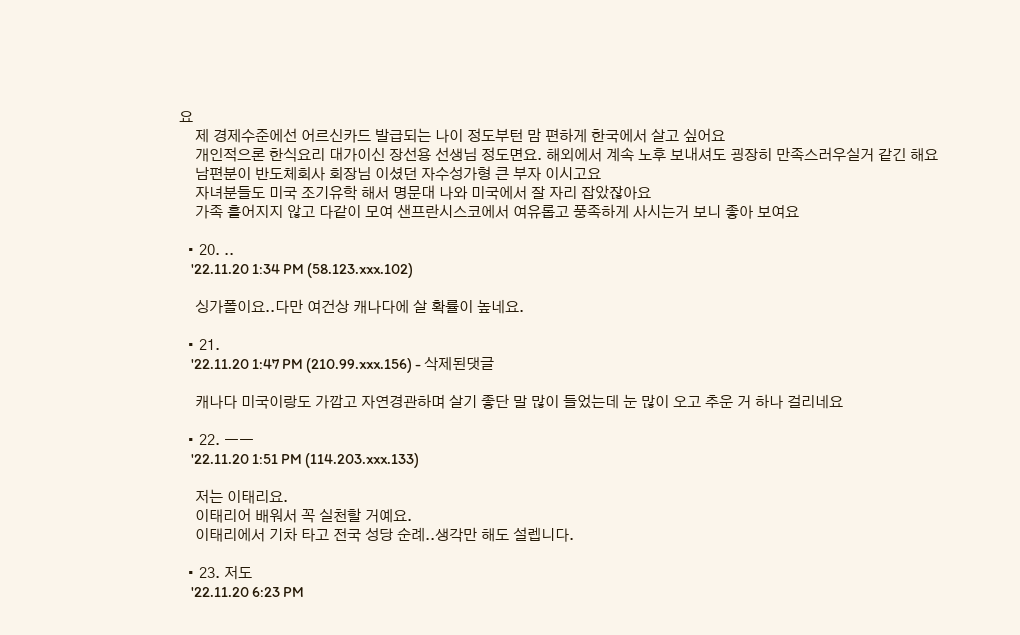요
    제 경제수준에선 어르신카드 발급되는 나이 정도부턴 맘 편하게 한국에서 살고 싶어요
    개인적으론 한식요리 대가이신 장선용 선생님 정도면요. 해외에서 계속 노후 보내셔도 굉장히 만족스러우실거 같긴 해요
    남편분이 반도체회사 회장님 이셨던 자수성가형 큰 부자 이시고요
    자녀분들도 미국 조기유학 해서 명문대 나와 미국에서 잘 자리 잡았잖아요
    가족 흩어지지 않고 다같이 모여 샌프란시스코에서 여유롭고 풍족하게 사시는거 보니 좋아 보여요

  • 20. ..
    '22.11.20 1:34 PM (58.123.xxx.102)

    싱가폴이요..다만 여건상 캐나다에 살 확률이 높네요.

  • 21.
    '22.11.20 1:47 PM (210.99.xxx.156) - 삭제된댓글

    캐나다 미국이랑도 가깝고 자연경관하며 살기 좋단 말 많이 들었는데 눈 많이 오고 추운 거 하나 걸리네요

  • 22. ㅡㅡ
    '22.11.20 1:51 PM (114.203.xxx.133)

    저는 이태리요.
    이태리어 배워서 꼭 실천할 거예요.
    이태리에서 기차 타고 전국 성당 순례..생각만 해도 설렙니다.

  • 23. 저도
    '22.11.20 6:23 PM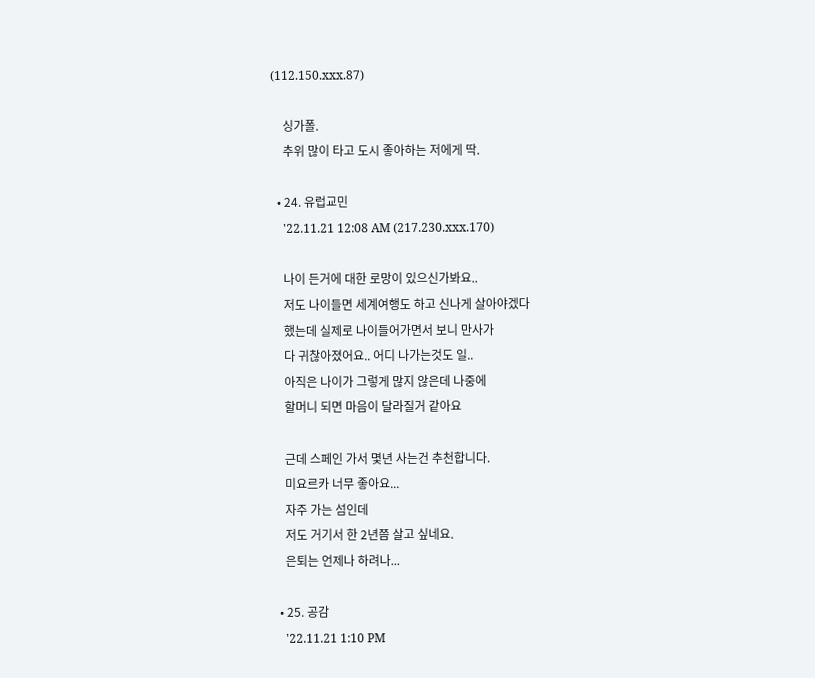(112.150.xxx.87)

    싱가폴.
    추위 많이 타고 도시 좋아하는 저에게 딱.

  • 24. 유럽교민
    '22.11.21 12:08 AM (217.230.xxx.170)

    나이 든거에 대한 로망이 있으신가봐요..
    저도 나이들면 세계여행도 하고 신나게 살아야겠다
    했는데 실제로 나이들어가면서 보니 만사가
    다 귀찮아졌어요.. 어디 나가는것도 일..
    아직은 나이가 그렇게 많지 않은데 나중에
    할머니 되면 마음이 달라질거 같아요

    근데 스페인 가서 몇년 사는건 추천합니다.
    미요르카 너무 좋아요...
    자주 가는 섬인데
    저도 거기서 한 2년쯤 살고 싶네요.
    은퇴는 언제나 하려나...

  • 25. 공감
    '22.11.21 1:10 PM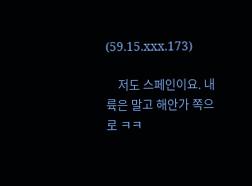(59.15.xxx.173)

    저도 스페인이요. 내륙은 말고 해안가 쪽으로 ㅋㅋ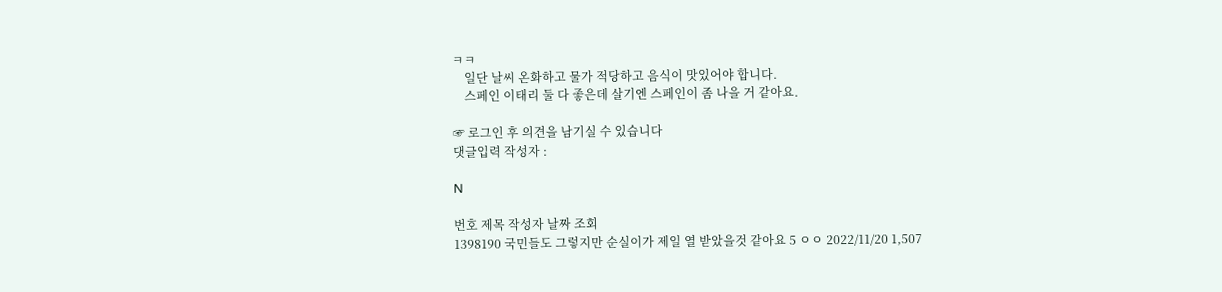ㅋㅋ
    일단 날씨 온화하고 물가 적당하고 음식이 맛있어야 합니다.
    스페인 이태리 둘 다 좋은데 살기엔 스페인이 좀 나을 거 같아요.

☞ 로그인 후 의견을 남기실 수 있습니다
댓글입력 작성자 :

N

번호 제목 작성자 날짜 조회
1398190 국민들도 그렇지만 순실이가 제일 열 받았을것 같아요 5 ㅇㅇ 2022/11/20 1,507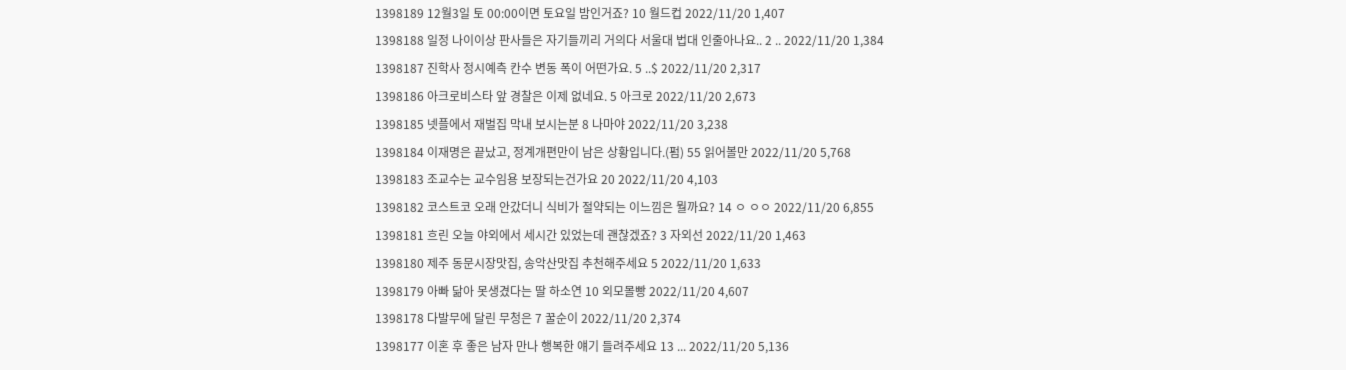1398189 12월3일 토 00:00이면 토요일 밤인거죠? 10 월드컵 2022/11/20 1,407
1398188 일정 나이이상 판사들은 자기들끼리 거의다 서울대 법대 인줄아나요.. 2 .. 2022/11/20 1,384
1398187 진학사 정시예측 칸수 변동 폭이 어떤가요. 5 ..$ 2022/11/20 2,317
1398186 아크로비스타 앞 경찰은 이제 없네요. 5 아크로 2022/11/20 2,673
1398185 넷플에서 재벌집 막내 보시는분 8 나마야 2022/11/20 3,238
1398184 이재명은 끝났고, 정계개편만이 남은 상황입니다.(펌) 55 읽어볼만 2022/11/20 5,768
1398183 조교수는 교수임용 보장되는건가요 20 2022/11/20 4,103
1398182 코스트코 오래 안갔더니 식비가 절약되는 이느낌은 뭘까요? 14 ㅇ ㅇㅇ 2022/11/20 6,855
1398181 흐린 오늘 야외에서 세시간 있었는데 괜찮겠죠? 3 자외선 2022/11/20 1,463
1398180 제주 동문시장맛집, 송악산맛집 추천해주세요 5 2022/11/20 1,633
1398179 아빠 닮아 못생겼다는 딸 하소연 10 외모몰빵 2022/11/20 4,607
1398178 다발무에 달린 무청은 7 꿀순이 2022/11/20 2,374
1398177 이혼 후 좋은 남자 만나 행복한 얘기 들려주세요 13 ... 2022/11/20 5,136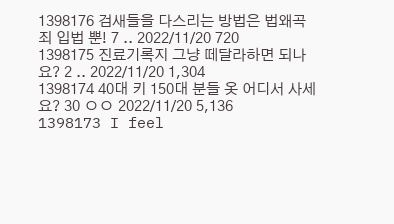1398176 검새들을 다스리는 방법은 법왜곡죄 입법 뿐! 7 .. 2022/11/20 720
1398175 진료기록지 그냥 떼달라하면 되나요? 2 .. 2022/11/20 1,304
1398174 40대 키 150대 분들 옷 어디서 사세요? 30 ㅇㅇ 2022/11/20 5,136
1398173 I feel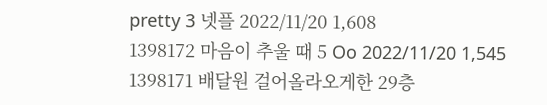pretty 3 넷플 2022/11/20 1,608
1398172 마음이 추울 때 5 Oo 2022/11/20 1,545
1398171 배달원 걸어올라오게한 29층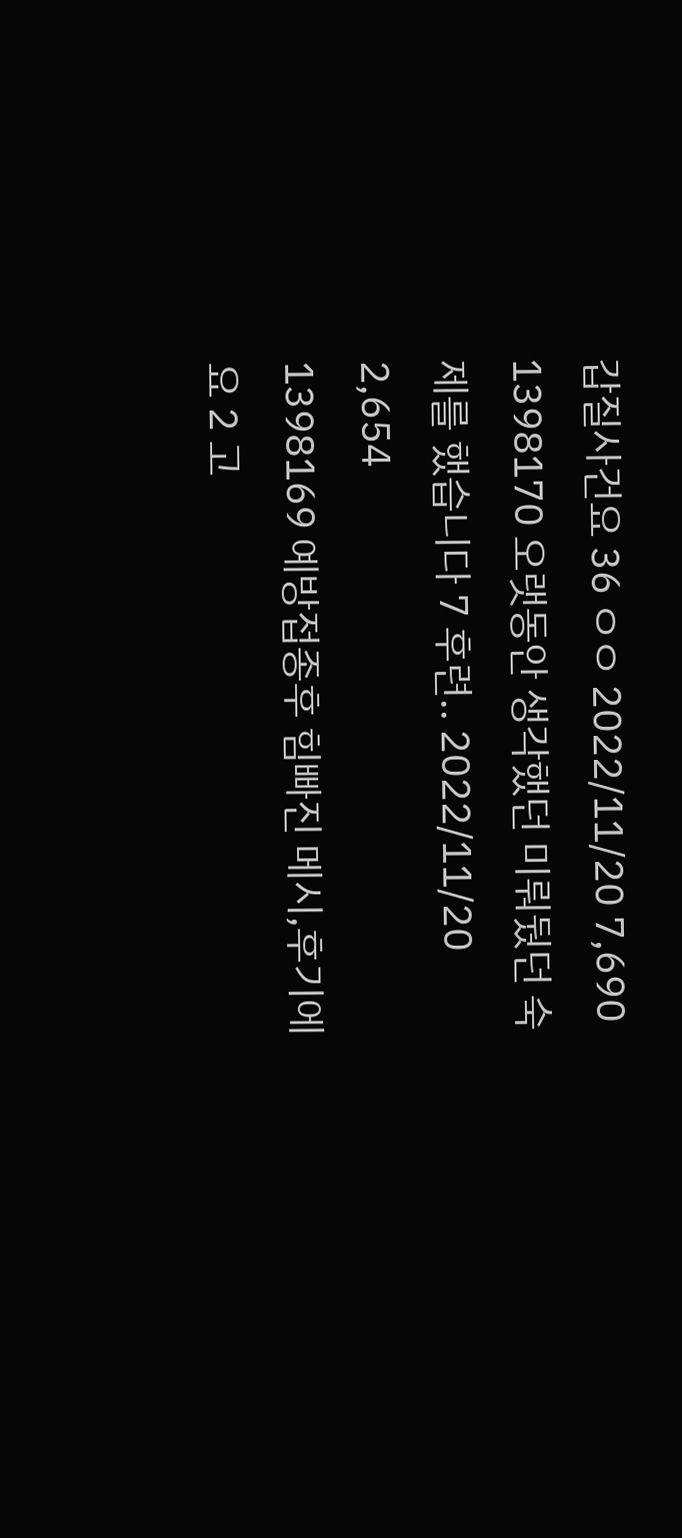갑질사건요 36 ㅇㅇ 2022/11/20 7,690
1398170 오랫동안 생각했던 미뤄뒀던 숙제를 했습니다 7 후련.. 2022/11/20 2,654
1398169 예방접종후 힘빠진 메시,후기에요 2 고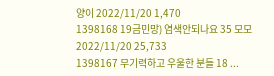양이 2022/11/20 1,470
1398168 19금민망) 염색안되나요 35 모모 2022/11/20 25,733
1398167 무기력하고 우울한 분들 18 ...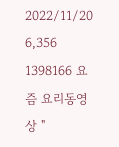2022/11/20 6,356
1398166 요즘 요리동영상 "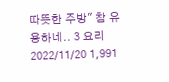따뜻한 주방" 참 유용하네.. 3 요리 2022/11/20 1,991